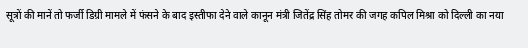सूत्रों की मानें तो फर्जी डिग्री मामले में फंसने के बाद इस्तीफा देने वाले कानून मंत्री जितेंद्र सिंह तोमर की जगह कपिल मिश्रा को दिल्ली का नया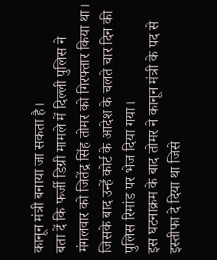कानून मंत्री बनाया जा सकता है।
बता दें कि फर्जी डिग्री मामले में दिल्ली पुलिस ने मंगलवार को जितेंद्र सिंह तोमर को गिरफ्तार किया था। जिसके बाद उन्हें कोर्ट के आदेश के चलते चार दिन की पुलिस रिमांड पर भेज दिया गया।
इस घटनाक्रम के बाद तोमर ने कानून मंत्री के पद से इस्तीफा दे दिया था जिसे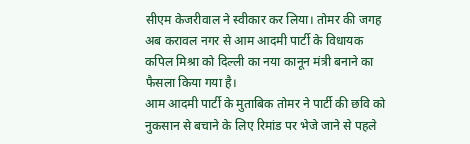सीएम केजरीवाल ने स्वीकार कर लिया। तोमर की जगह अब करावल नगर से आम आदमी पार्टी के विधायक कपिल मिश्रा को दिल्ली का नया कानून मंत्री बनाने का फैसला किया गया है।
आम आदमी पार्टी के मुताबिक तोमर ने पार्टी की छवि को नुकसान से बचाने के लिए रिमांड पर भेजे जाने से पहले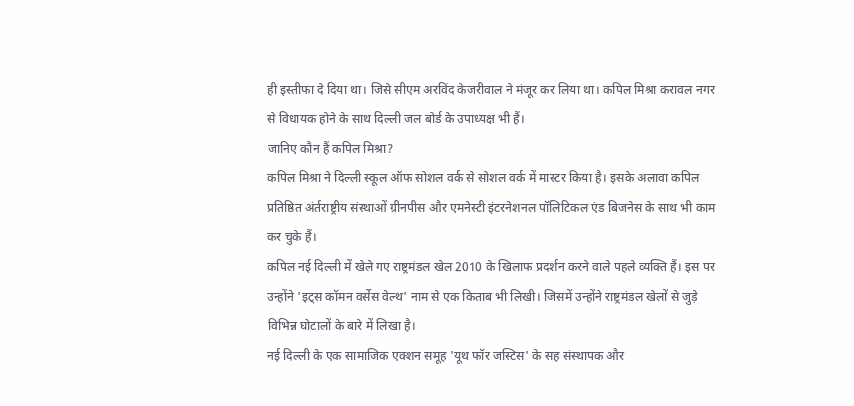ही इस्तीफा दे दिया था। जिसे सीएम अरविंद केजरीवाल ने मंजूर कर लिया था। कपिल मिश्रा करावल नगर से विधायक होने के साथ दिल्ली जल बोर्ड के उपाध्यक्ष भी हैं।
जानिए कौन हैं कपिल मिश्रा?
कपिल मिश्रा ने दिल्ली स्कूल ऑफ सोशल वर्क से सोशल वर्क में मास्टर किया है। इसके अलावा कपिल प्रतिष्ठित अंर्तराष्ट्रीय संस्थाओं ग्रीनपीस और एमनेस्टी इंटरनेशनल पॉलिटिकल एंड बिजनेस के साथ भी काम कर चुके हैं।
कपिल नई दिल्ली में खेले गए राष्ट्रमंडल खेल 2010 के खिलाफ प्रदर्शन करने वाले पहले व्यक्ति हैं। इस पर उन्होंने 'इट्स कॉमन वर्सेस वेल्थ' नाम से एक किताब भी लिखी। जिसमें उन्होंने राष्ट्रमंडल खेलों से जुड़े विभिन्न घोटालों के बारे में लिखा है।
नई दिल्ली के एक सामाजिक एक्शन समूह 'यूथ फॉर जस्टिस' के सह संस्थापक और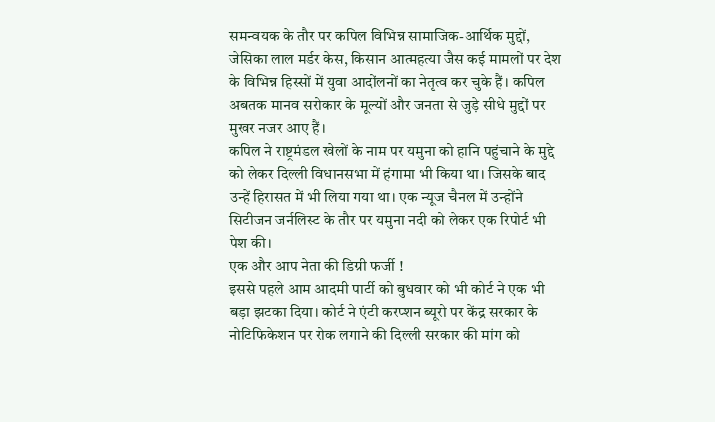समन्वयक के तौर पर कपिल विभिन्न सामाजिक-आर्थिक मुद्दों, जेसिका लाल मर्डर केस, किसान आत्महत्या जैस कई मामलों पर देश के विभिन्न हिस्सों में युवा आदोंलनों का नेतृत्व कर चुके हैं। कपिल अबतक मानव सरोकार के मूल्यों और जनता से जुड़े सीधे मुद्दों पर मुखर नजर आए हैं।
कपिल ने राष्ट्रमंडल खेलों के नाम पर यमुना को हानि पहुंचाने के मुद्दे को लेकर दिल्ली विधानसभा में हंगामा भी किया था। जिसके बाद उन्हें हिरासत में भी लिया गया था। एक न्यूज चैनल में उन्होंने सिटीजन जर्नलिस्ट के तौर पर यमुना नदी को लेकर एक रिपोर्ट भी पेश की।
एक और आप नेता की डिग्री फर्जी !
इससे पहले आम आदमी पार्टी को बुधवार को भी कोर्ट ने एक भी बड़ा झटका दिया। कोर्ट ने एंटी करप्शन ब्यूरो पर केंद्र सरकार के नोटिफिकेशन पर रोक लगाने की दिल्ली सरकार की मांग को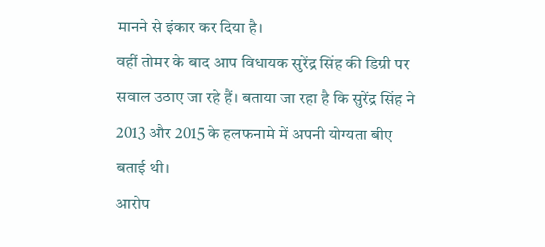मानने से इंकार कर दिया है।
वहीं तोमर के बाद आप विधायक सुरेंद्र सिंह की डिग्री पर सवाल उठाए जा रहे हैं। बताया जा रहा है कि सुरेंद्र सिंह ने 2013 और 2015 के हलफनामे में अपनी योग्यता बीए बताई थी।
आरोप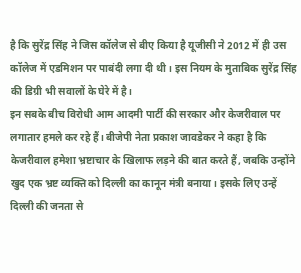है कि सुरेंद्र सिंह ने जिस कॉलेज से बीए किया है यूजीसी ने 2012 में ही उस कॉलेज में एडमिशन पर पाबंदी लगा दी थी। इस नियम के मुताबिक सुरेंद्र सिंह की डिग्री भी सवालों के घेरे में है।
इन सबके बीच विरोधी आम आदमी पार्टी की सरकार और केजरीवाल पर लगातार हमले कर रहे हैं। बीजेपी नेता प्रकाश जावडेकर ने कहा है कि केजरीवाल हमेशा भ्रष्टाचार के खिलाफ लड़ने की बात करते हैं, जबकि उन्होंने खुद एक भ्रष्ट व्यक्ति को दिल्ली का कानून मंत्री बनाया। इसके लिए उन्हें दिल्ली की जनता से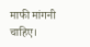माफी मांगनी चाहिए।